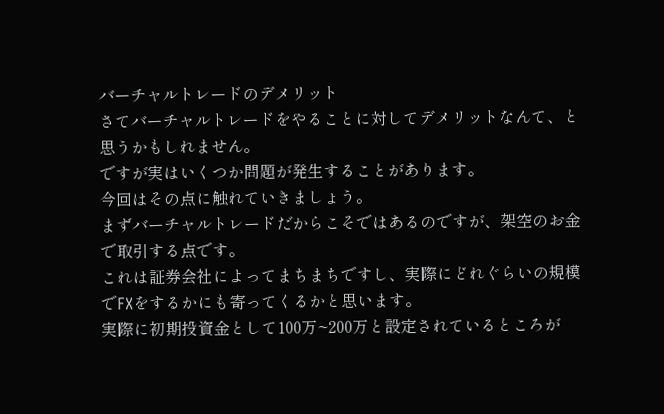バーチャルトレードのデメリット
さてバーチャルトレードをやることに対してデメリットなんて、と思うかもしれません。
ですが実はいくつか問題が発生することがあります。
今回はその点に触れていきましょう。
まずバーチャルトレードだからこそではあるのですが、架空のお金で取引する点です。
これは証券会社によってまちまちですし、実際にどれぐらいの規模でFXをするかにも寄ってくるかと思います。
実際に初期投資金として100万~200万と設定されているところが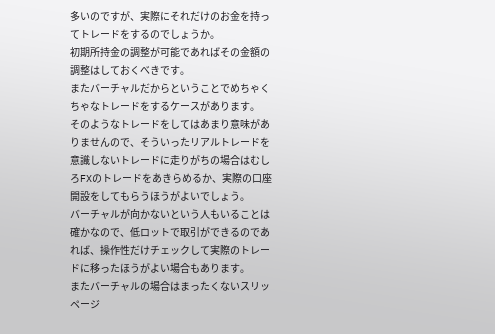多いのですが、実際にそれだけのお金を持ってトレードをするのでしょうか。
初期所持金の調整が可能であればその金額の調整はしておくべきです。
またバーチャルだからということでめちゃくちゃなトレードをするケースがあります。
そのようなトレードをしてはあまり意味がありませんので、そういったリアルトレードを意識しないトレードに走りがちの場合はむしろFXのトレードをあきらめるか、実際の口座開設をしてもらうほうがよいでしょう。
バーチャルが向かないという人もいることは確かなので、低ロットで取引ができるのであれば、操作性だけチェックして実際のトレードに移ったほうがよい場合もあります。
またバーチャルの場合はまったくないスリッページ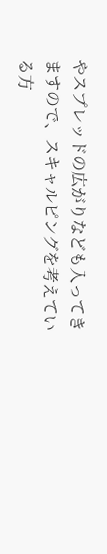やスプレッドの広がりなども入ってきますので、スキャルピングを考えている方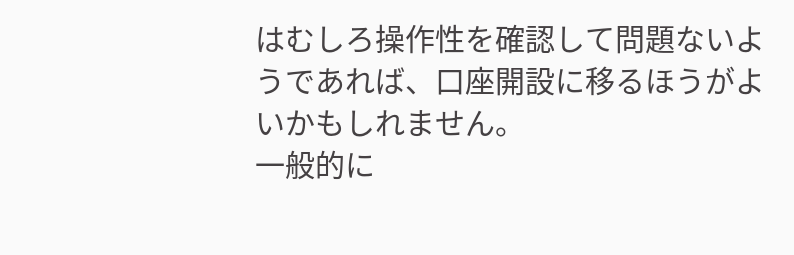はむしろ操作性を確認して問題ないようであれば、口座開設に移るほうがよいかもしれません。
一般的に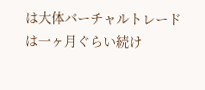は大体バーチャルトレードは一ヶ月ぐらい続け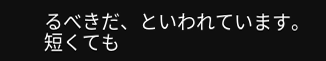るべきだ、といわれています。
短くても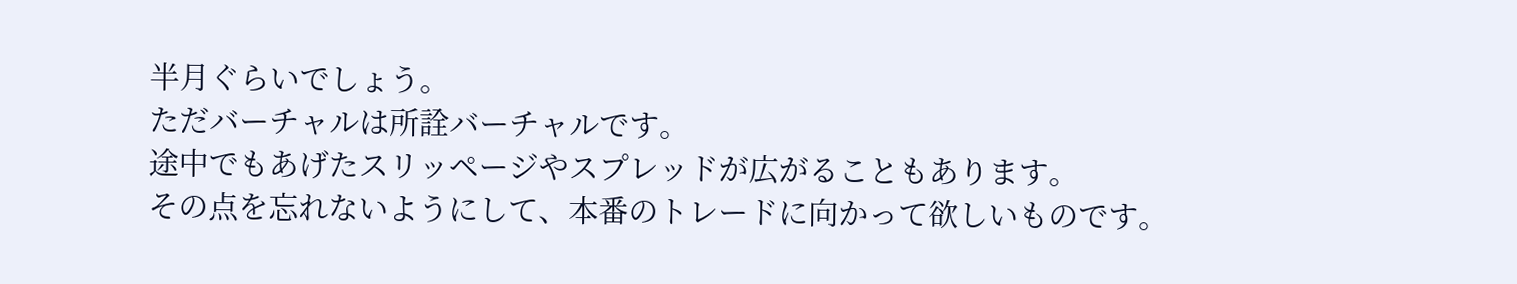半月ぐらいでしょう。
ただバーチャルは所詮バーチャルです。
途中でもあげたスリッページやスプレッドが広がることもあります。
その点を忘れないようにして、本番のトレードに向かって欲しいものです。